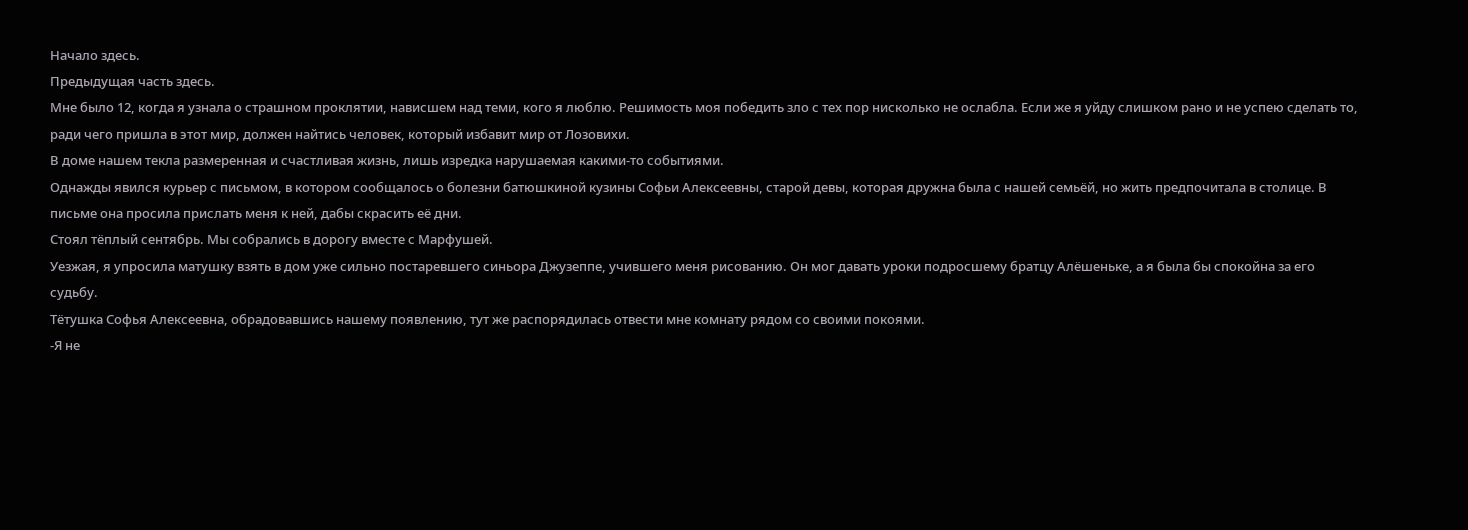Начало здесь.
Предыдущая часть здесь.
Мне было 12, когда я узнала о страшном проклятии, нависшем над теми, кого я люблю. Решимость моя победить зло с тех пор нисколько не ослабла. Если же я уйду слишком рано и не успею сделать то, ради чего пришла в этот мир, должен найтись человек, который избавит мир от Лозовихи.
В доме нашем текла размеренная и счастливая жизнь, лишь изредка нарушаемая какими-то событиями.
Однажды явился курьер с письмом, в котором сообщалось о болезни батюшкиной кузины Софьи Алексеевны, старой девы, которая дружна была с нашей семьёй, но жить предпочитала в столице. В письме она просила прислать меня к ней, дабы скрасить её дни.
Стоял тёплый сентябрь. Мы собрались в дорогу вместе с Марфушей.
Уезжая, я упросила матушку взять в дом уже сильно постаревшего синьора Джузеппе, учившего меня рисованию. Он мог давать уроки подросшему братцу Алёшеньке, а я была бы спокойна за его судьбу.
Тётушка Софья Алексеевна, обрадовавшись нашему появлению, тут же распорядилась отвести мне комнату рядом со своими покоями.
-Я не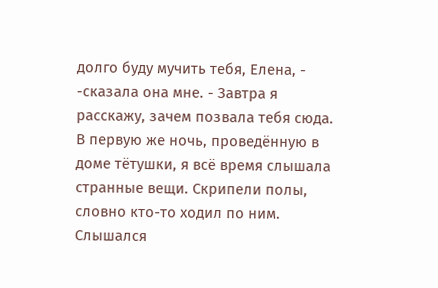долго буду мучить тебя, Елена, - -сказала она мне. - Завтра я расскажу, зачем позвала тебя сюда.
В первую же ночь, проведённую в доме тётушки, я всё время слышала странные вещи. Скрипели полы, словно кто-то ходил по ним. Слышался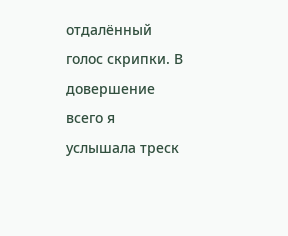отдалённый голос скрипки. В довершение всего я услышала треск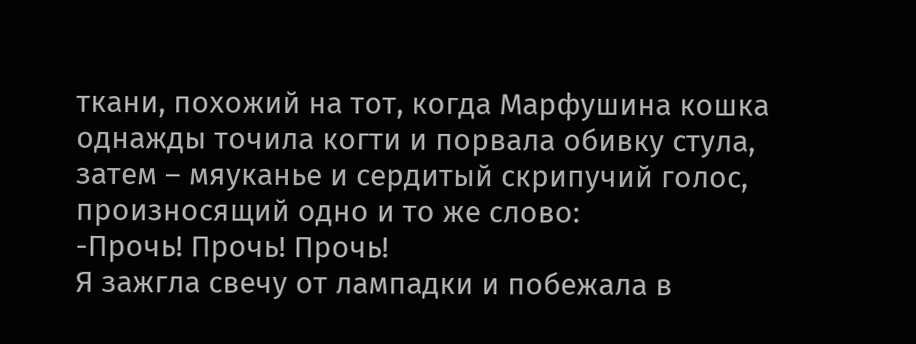ткани, похожий на тот, когда Марфушина кошка однажды точила когти и порвала обивку стула, затем – мяуканье и сердитый скрипучий голос, произносящий одно и то же слово:
-Прочь! Прочь! Прочь!
Я зажгла свечу от лампадки и побежала в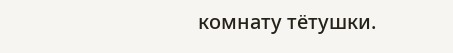комнату тётушки.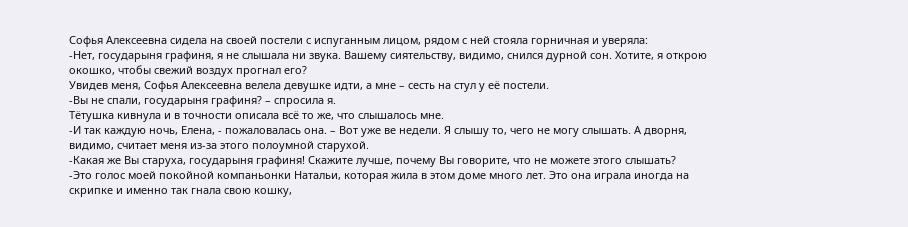Софья Алексеевна сидела на своей постели с испуганным лицом, рядом с ней стояла горничная и уверяла:
-Нет, государыня графиня, я не слышала ни звука. Вашему сиятельству, видимо, снился дурной сон. Хотите, я открою окошко, чтобы свежий воздух прогнал его?
Увидев меня, Софья Алексеевна велела девушке идти, а мне – сесть на стул у её постели.
-Вы не спали, государыня графиня? – спросила я.
Тётушка кивнула и в точности описала всё то же, что слышалось мне.
-И так каждую ночь, Елена, - пожаловалась она. – Вот уже ве недели. Я слышу то, чего не могу слышать. А дворня, видимо, считает меня из-за этого полоумной старухой.
-Какая же Вы старуха, государыня графиня! Скажите лучше, почему Вы говорите, что не можете этого слышать?
-Это голос моей покойной компаньонки Натальи, которая жила в этом доме много лет. Это она играла иногда на скрипке и именно так гнала свою кошку,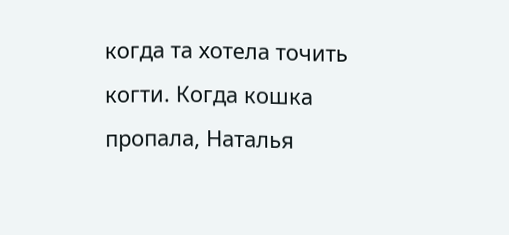когда та хотела точить когти. Когда кошка пропала, Наталья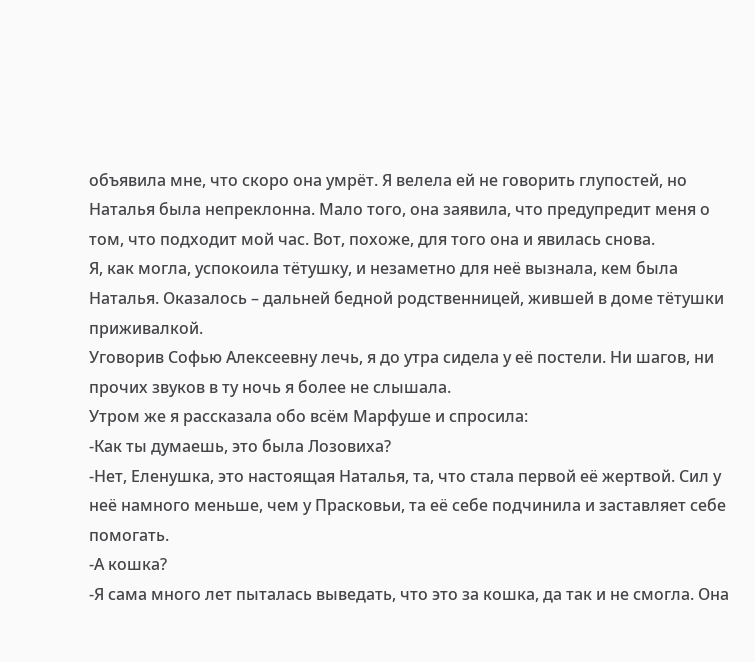объявила мне, что скоро она умрёт. Я велела ей не говорить глупостей, но Наталья была непреклонна. Мало того, она заявила, что предупредит меня о том, что подходит мой час. Вот, похоже, для того она и явилась снова.
Я, как могла, успокоила тётушку, и незаметно для неё вызнала, кем была Наталья. Оказалось – дальней бедной родственницей, жившей в доме тётушки приживалкой.
Уговорив Софью Алексеевну лечь, я до утра сидела у её постели. Ни шагов, ни прочих звуков в ту ночь я более не слышала.
Утром же я рассказала обо всём Марфуше и спросила:
-Как ты думаешь, это была Лозовиха?
-Нет, Еленушка, это настоящая Наталья, та, что стала первой её жертвой. Сил у неё намного меньше, чем у Прасковьи, та её себе подчинила и заставляет себе помогать.
-А кошка?
-Я сама много лет пыталась выведать, что это за кошка, да так и не смогла. Она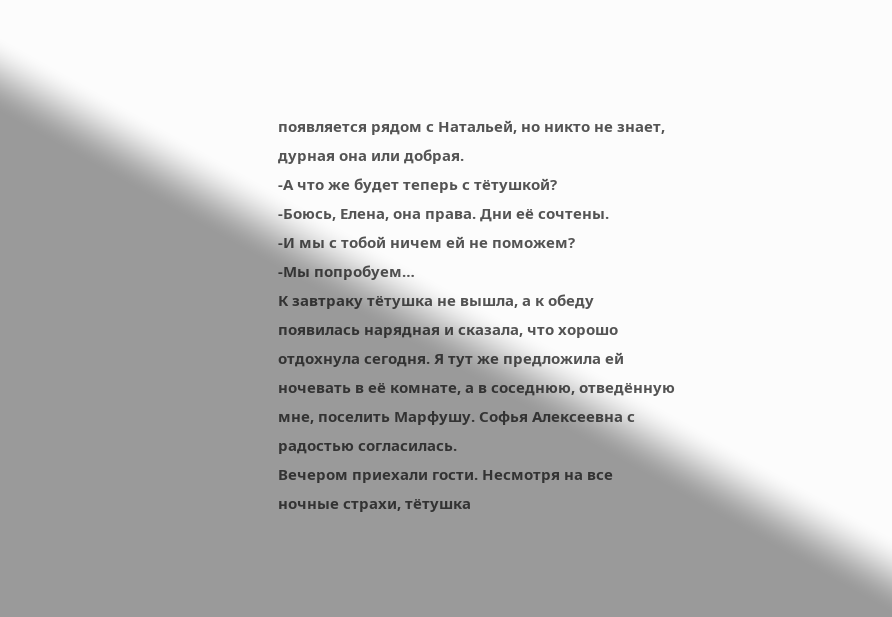появляется рядом с Натальей, но никто не знает, дурная она или добрая.
-А что же будет теперь с тётушкой?
-Боюсь, Елена, она права. Дни её сочтены.
-И мы с тобой ничем ей не поможем?
-Мы попробуем…
К завтраку тётушка не вышла, а к обеду появилась нарядная и сказала, что хорошо отдохнула сегодня. Я тут же предложила ей ночевать в её комнате, а в соседнюю, отведённую мне, поселить Марфушу. Софья Алексеевна с радостью согласилась.
Вечером приехали гости. Несмотря на все ночные страхи, тётушка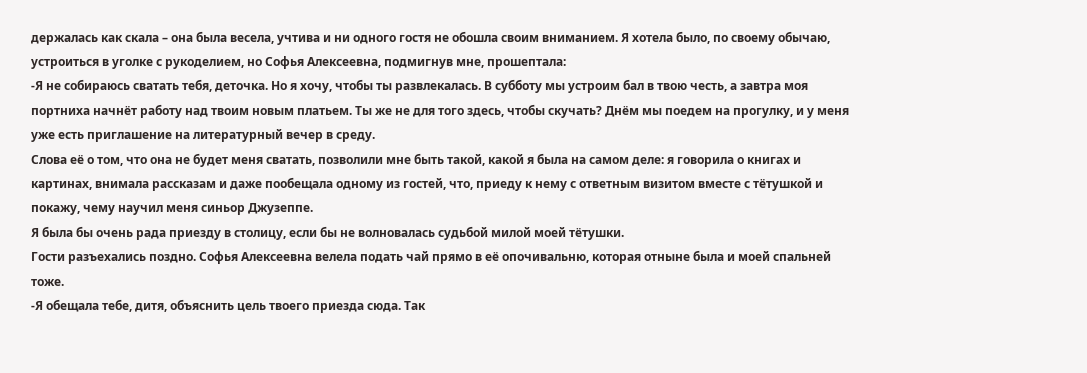держалась как скала – она была весела, учтива и ни одного гостя не обошла своим вниманием. Я хотела было, по своему обычаю, устроиться в уголке с рукоделием, но Софья Алексеевна, подмигнув мне, прошептала:
-Я не собираюсь сватать тебя, деточка. Но я хочу, чтобы ты развлекалась. В субботу мы устроим бал в твою честь, а завтра моя портниха начнёт работу над твоим новым платьем. Ты же не для того здесь, чтобы скучать? Днём мы поедем на прогулку, и у меня уже есть приглашение на литературный вечер в среду.
Слова её о том, что она не будет меня сватать, позволили мне быть такой, какой я была на самом деле: я говорила о книгах и картинах, внимала рассказам и даже пообещала одному из гостей, что, приеду к нему с ответным визитом вместе с тётушкой и покажу, чему научил меня синьор Джузеппе.
Я была бы очень рада приезду в столицу, если бы не волновалась судьбой милой моей тётушки.
Гости разъехались поздно. Софья Алексеевна велела подать чай прямо в её опочивальню, которая отныне была и моей спальней тоже.
-Я обещала тебе, дитя, объяснить цель твоего приезда сюда. Так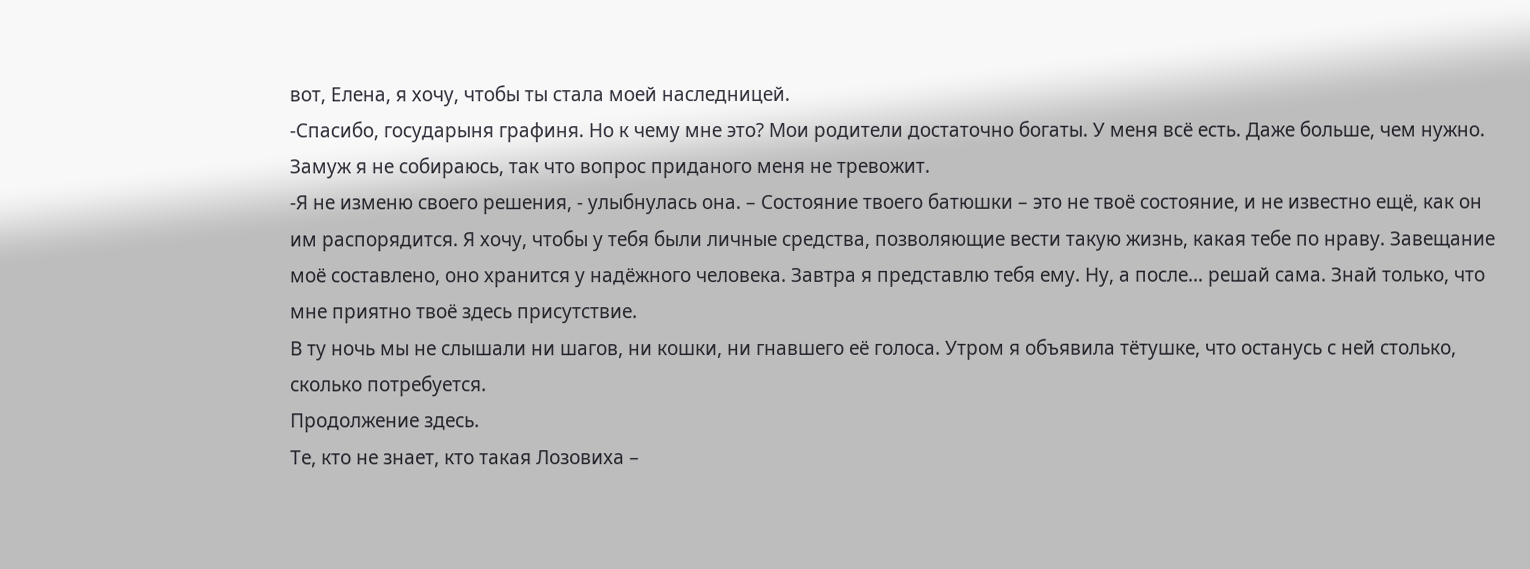вот, Елена, я хочу, чтобы ты стала моей наследницей.
-Спасибо, государыня графиня. Но к чему мне это? Мои родители достаточно богаты. У меня всё есть. Даже больше, чем нужно. Замуж я не собираюсь, так что вопрос приданого меня не тревожит.
-Я не изменю своего решения, - улыбнулась она. – Состояние твоего батюшки – это не твоё состояние, и не известно ещё, как он им распорядится. Я хочу, чтобы у тебя были личные средства, позволяющие вести такую жизнь, какая тебе по нраву. Завещание моё составлено, оно хранится у надёжного человека. Завтра я представлю тебя ему. Ну, а после… решай сама. Знай только, что мне приятно твоё здесь присутствие.
В ту ночь мы не слышали ни шагов, ни кошки, ни гнавшего её голоса. Утром я объявила тётушке, что останусь с ней столько, сколько потребуется.
Продолжение здесь.
Те, кто не знает, кто такая Лозовиха –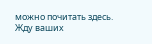можно почитать здесь.
Жду ваших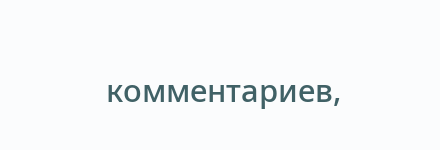комментариев,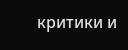критики и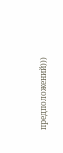предположений)))